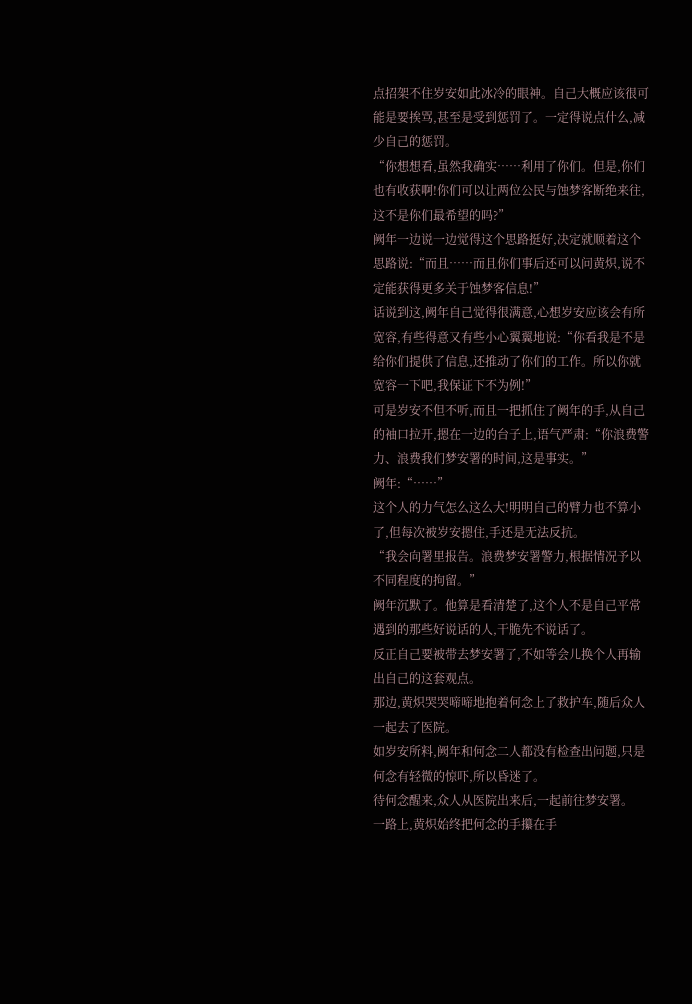点招架不住岁安如此冰冷的眼神。自己大概应该很可能是要挨骂,甚至是受到惩罚了。一定得说点什么,减少自己的惩罚。
“你想想看,虽然我确实……利用了你们。但是,你们也有收获啊!你们可以让两位公民与蚀梦客断绝来往,这不是你们最希望的吗?”
阙年一边说一边觉得这个思路挺好,决定就顺着这个思路说:“而且……而且你们事后还可以问黄炽,说不定能获得更多关于蚀梦客信息!”
话说到这,阙年自己觉得很满意,心想岁安应该会有所宽容,有些得意又有些小心翼翼地说:“你看我是不是给你们提供了信息,还推动了你们的工作。所以你就宽容一下吧,我保证下不为例!”
可是岁安不但不听,而且一把抓住了阙年的手,从自己的袖口拉开,摁在一边的台子上,语气严肃:“你浪费警力、浪费我们梦安署的时间,这是事实。”
阙年:“……”
这个人的力气怎么这么大!明明自己的臂力也不算小了,但每次被岁安摁住,手还是无法反抗。
“我会向署里报告。浪费梦安署警力,根据情况予以不同程度的拘留。”
阙年沉默了。他算是看清楚了,这个人不是自己平常遇到的那些好说话的人,干脆先不说话了。
反正自己要被带去梦安署了,不如等会儿换个人再输出自己的这套观点。
那边,黄炽哭哭啼啼地抱着何念上了救护车,随后众人一起去了医院。
如岁安所料,阙年和何念二人都没有检查出问题,只是何念有轻微的惊吓,所以昏迷了。
待何念醒来,众人从医院出来后,一起前往梦安署。
一路上,黄炽始终把何念的手攥在手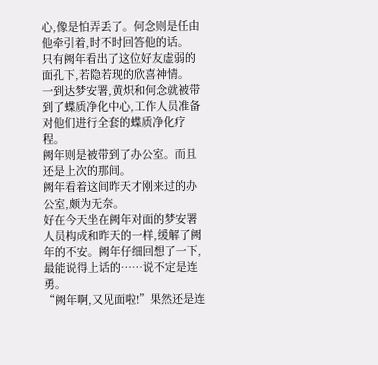心,像是怕弄丢了。何念则是任由他牵引着,时不时回答他的话。
只有阙年看出了这位好友虚弱的面孔下,若隐若现的欣喜神情。
一到达梦安署,黄炽和何念就被带到了蝶质净化中心,工作人员准备对他们进行全套的蝶质净化疗程。
阙年则是被带到了办公室。而且还是上次的那间。
阙年看着这间昨天才刚来过的办公室,颇为无奈。
好在今天坐在阙年对面的梦安署人员构成和昨天的一样,缓解了阙年的不安。阙年仔细回想了一下,最能说得上话的……说不定是连勇。
“阙年啊,又见面啦!”果然还是连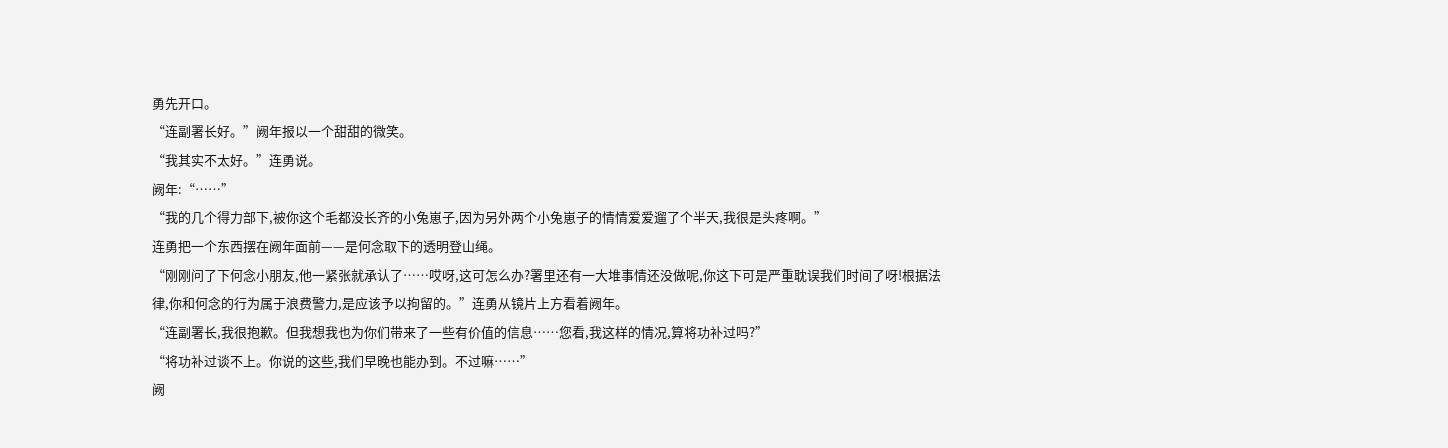勇先开口。
“连副署长好。”阙年报以一个甜甜的微笑。
“我其实不太好。”连勇说。
阙年:“……”
“我的几个得力部下,被你这个毛都没长齐的小兔崽子,因为另外两个小兔崽子的情情爱爱遛了个半天,我很是头疼啊。”
连勇把一个东西摆在阙年面前——是何念取下的透明登山绳。
“刚刚问了下何念小朋友,他一紧张就承认了……哎呀,这可怎么办?署里还有一大堆事情还没做呢,你这下可是严重耽误我们时间了呀!根据法律,你和何念的行为属于浪费警力,是应该予以拘留的。”连勇从镜片上方看着阙年。
“连副署长,我很抱歉。但我想我也为你们带来了一些有价值的信息……您看,我这样的情况,算将功补过吗?”
“将功补过谈不上。你说的这些,我们早晚也能办到。不过嘛……”
阙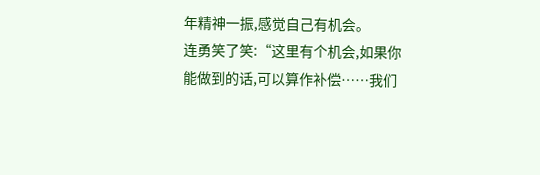年精神一振,感觉自己有机会。
连勇笑了笑:“这里有个机会,如果你能做到的话,可以算作补偿……我们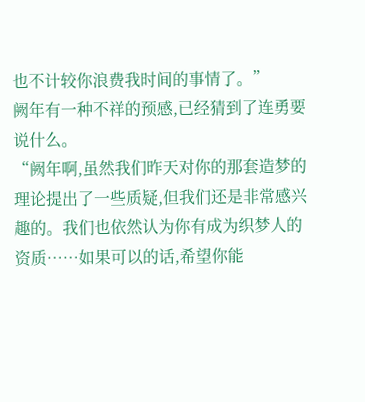也不计较你浪费我时间的事情了。”
阙年有一种不祥的预感,已经猜到了连勇要说什么。
“阙年啊,虽然我们昨天对你的那套造梦的理论提出了一些质疑,但我们还是非常感兴趣的。我们也依然认为你有成为织梦人的资质……如果可以的话,希望你能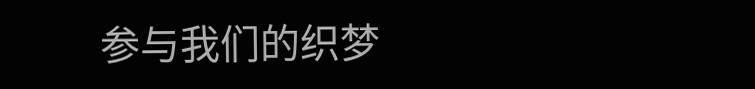参与我们的织梦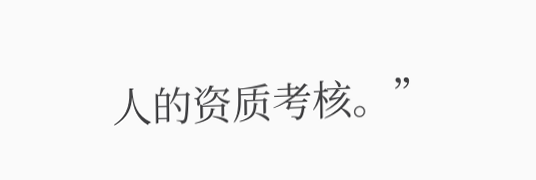人的资质考核。”